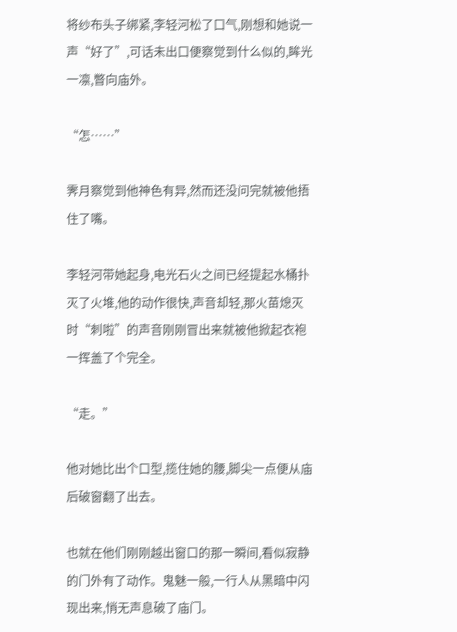将纱布头子绑紧,李轻河松了口气,刚想和她说一声“好了”,可话未出口便察觉到什么似的,眸光一凛,瞥向庙外。

“怎……”

霁月察觉到他神色有异,然而还没问完就被他捂住了嘴。

李轻河带她起身,电光石火之间已经提起水桶扑灭了火堆,他的动作很快,声音却轻,那火苗熄灭时“刺啦”的声音刚刚冒出来就被他掀起衣袍一挥盖了个完全。

“走。”

他对她比出个口型,揽住她的腰,脚尖一点便从庙后破窗翻了出去。

也就在他们刚刚越出窗口的那一瞬间,看似寂静的门外有了动作。鬼魅一般,一行人从黑暗中闪现出来,悄无声息破了庙门。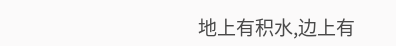地上有积水,边上有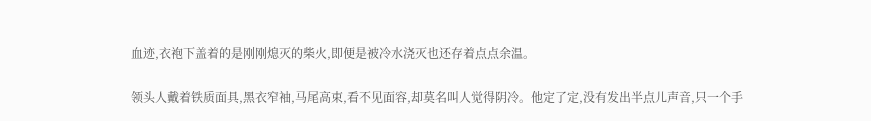血迹,衣袍下盖着的是刚刚熄灭的柴火,即便是被冷水浇灭也还存着点点余温。

领头人戴着铁质面具,黑衣窄袖,马尾高束,看不见面容,却莫名叫人觉得阴冷。他定了定,没有发出半点儿声音,只一个手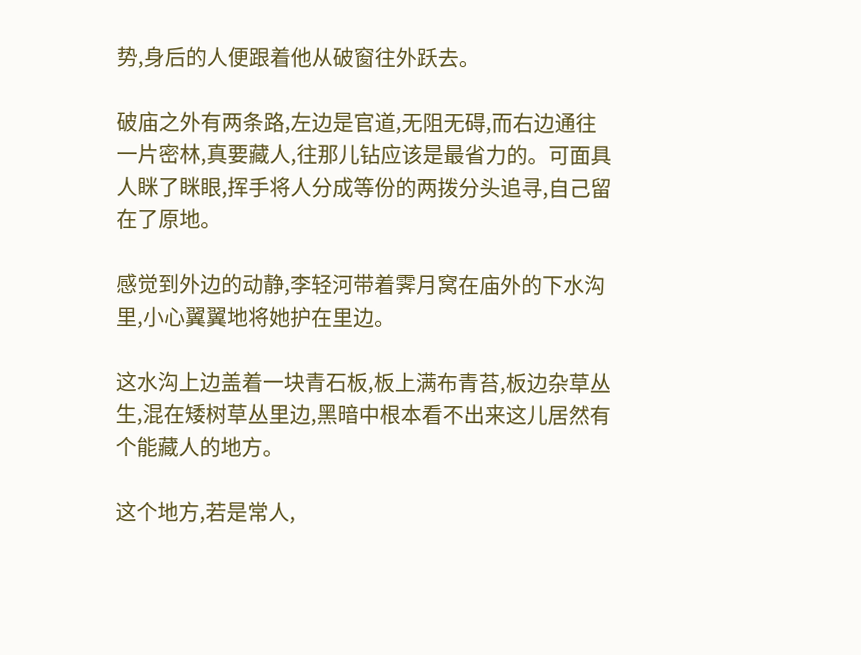势,身后的人便跟着他从破窗往外跃去。

破庙之外有两条路,左边是官道,无阻无碍,而右边通往一片密林,真要藏人,往那儿钻应该是最省力的。可面具人眯了眯眼,挥手将人分成等份的两拨分头追寻,自己留在了原地。

感觉到外边的动静,李轻河带着霁月窝在庙外的下水沟里,小心翼翼地将她护在里边。

这水沟上边盖着一块青石板,板上满布青苔,板边杂草丛生,混在矮树草丛里边,黑暗中根本看不出来这儿居然有个能藏人的地方。

这个地方,若是常人,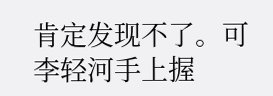肯定发现不了。可李轻河手上握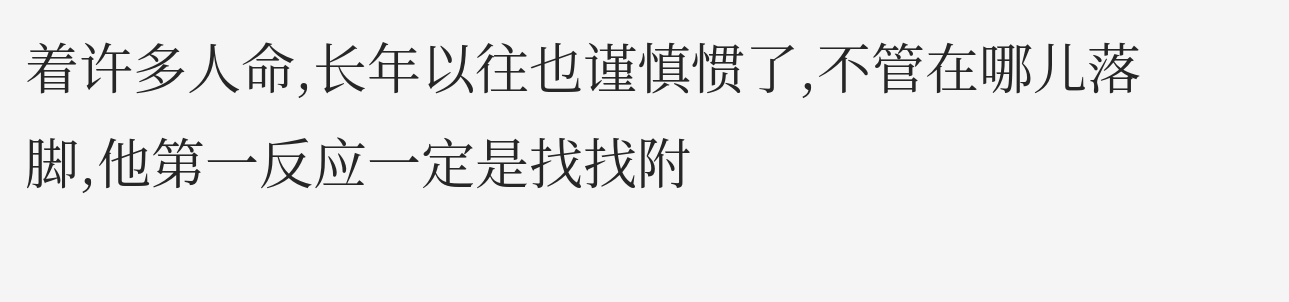着许多人命,长年以往也谨慎惯了,不管在哪儿落脚,他第一反应一定是找找附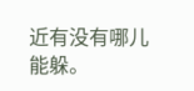近有没有哪儿能躲。